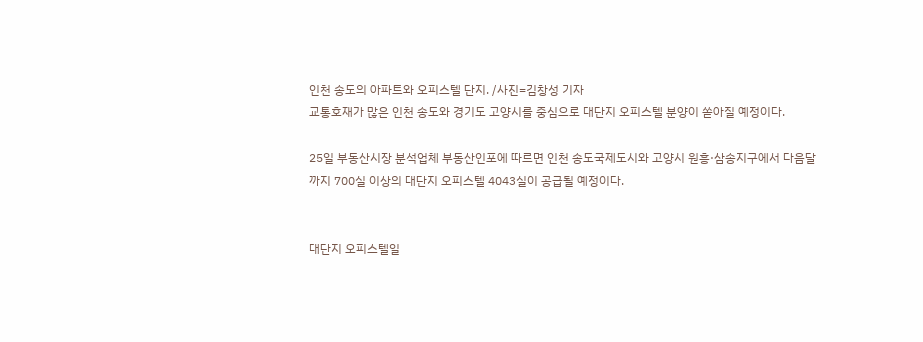인천 송도의 아파트와 오피스텔 단지. /사진=김창성 기자
교통호재가 많은 인천 송도와 경기도 고양시를 중심으로 대단지 오피스텔 분양이 쏟아질 예정이다.

25일 부동산시장 분석업체 부동산인포에 따르면 인천 송도국제도시와 고양시 원흥·삼송지구에서 다음달까지 700실 이상의 대단지 오피스텔 4043실이 공급될 예정이다.


대단지 오피스텔일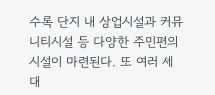수록 단지 내 상업시설과 커뮤니티시설 등 다양한 주민편의시설이 마련된다. 또 여러 세대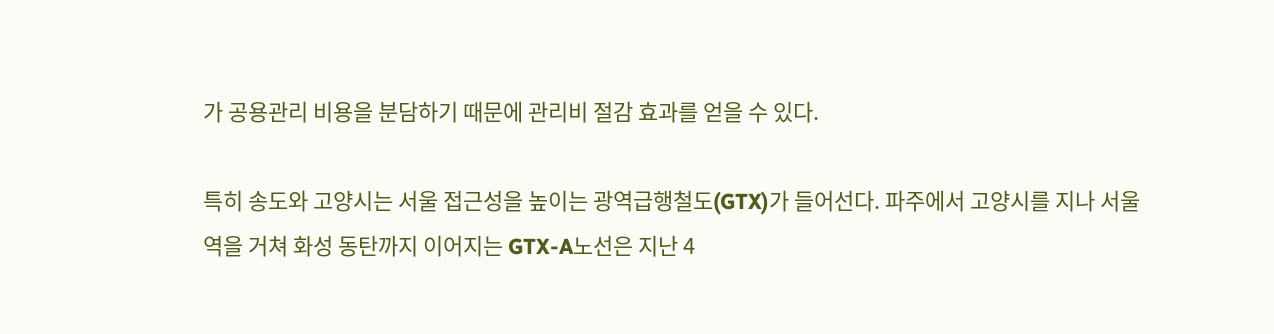가 공용관리 비용을 분담하기 때문에 관리비 절감 효과를 얻을 수 있다.

특히 송도와 고양시는 서울 접근성을 높이는 광역급행철도(GTX)가 들어선다. 파주에서 고양시를 지나 서울역을 거쳐 화성 동탄까지 이어지는 GTX-A노선은 지난 4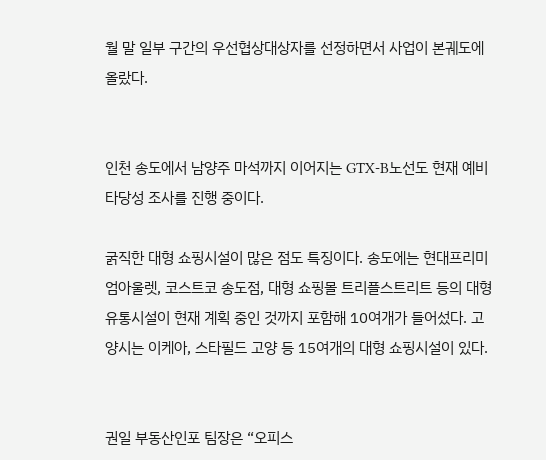월 말 일부 구간의 우선협상대상자를 선정하면서 사업이 본궤도에 올랐다.


인천 송도에서 남양주 마석까지 이어지는 GTX-B노선도 현재 예비타당성 조사를 진행 중이다.

굵직한 대형 쇼핑시설이 많은 점도 특징이다. 송도에는 현대프리미엄아울렛, 코스트코 송도점, 대형 쇼핑몰 트리플스트리트 등의 대형 유통시설이 현재 계획 중인 것까지 포함해 10여개가 들어섰다. 고양시는 이케아, 스타필드 고양 등 15여개의 대형 쇼핑시설이 있다.


권일 부동산인포 팀장은 “오피스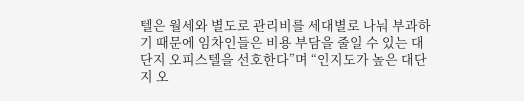텔은 월세와 별도로 관리비를 세대별로 나눠 부과하기 때문에 임차인들은 비용 부담을 줄일 수 있는 대단지 오피스텔을 선호한다”며 “인지도가 높은 대단지 오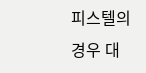피스텔의 경우 대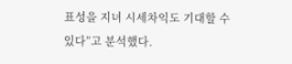표성을 지녀 시세차익도 기대할 수 있다”고 분석했다.